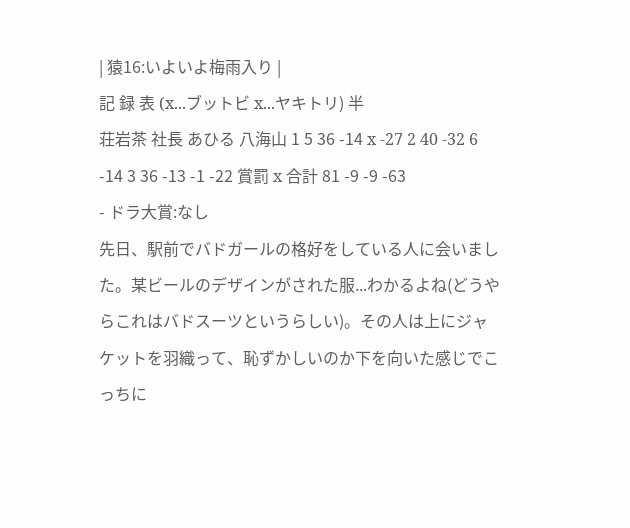| 猿16:いよいよ梅雨入り |
記 録 表 (x...ブットビ x...ヤキトリ) 半
荘岩茶 社長 あひる 八海山 1 5 36 -14 x -27 2 40 -32 6 -14 3 36 -13 -1 -22 賞罰 x 合計 81 -9 -9 -63
- ドラ大賞:なし
先日、駅前でバドガールの格好をしている人に会いました。某ビールのデザインがされた服...わかるよね(どうやらこれはバドスーツというらしい)。その人は上にジャケットを羽織って、恥ずかしいのか下を向いた感じでこっちに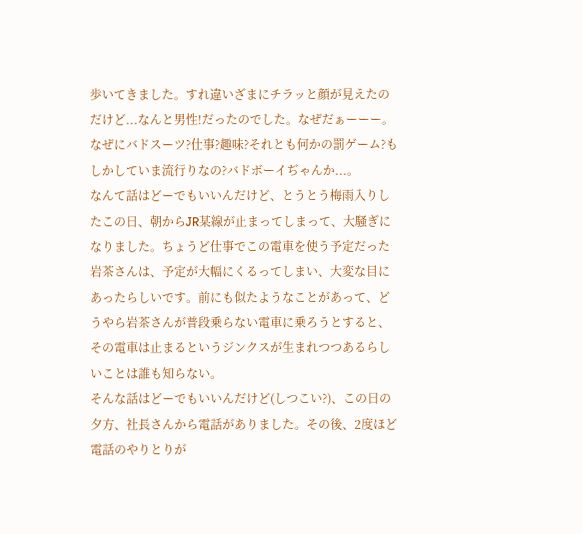歩いてきました。すれ違いざまにチラッと顔が見えたのだけど...なんと男性!だったのでした。なぜだぁーーー。なぜにバドスーツ?仕事?趣味?それとも何かの罰ゲーム?もしかしていま流行りなの?バドボーイぢゃんか...。
なんて話はどーでもいいんだけど、とうとう梅雨入りしたこの日、朝からJR某線が止まってしまって、大騒ぎになりました。ちょうど仕事でこの電車を使う予定だった岩茶さんは、予定が大幅にくるってしまい、大変な目にあったらしいです。前にも似たようなことがあって、どうやら岩茶さんが普段乗らない電車に乗ろうとすると、その電車は止まるというジンクスが生まれつつあるらしいことは誰も知らない。
そんな話はどーでもいいんだけど(しつこい?)、この日の夕方、社長さんから電話がありました。その後、2度ほど電話のやりとりが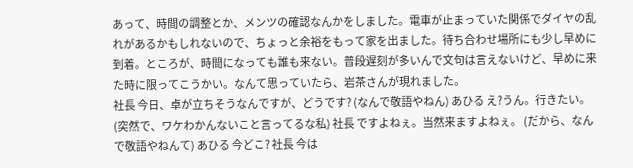あって、時間の調整とか、メンツの確認なんかをしました。電車が止まっていた関係でダイヤの乱れがあるかもしれないので、ちょっと余裕をもって家を出ました。待ち合わせ場所にも少し早めに到着。ところが、時間になっても誰も来ない。普段遅刻が多いんで文句は言えないけど、早めに来た時に限ってこうかい。なんて思っていたら、岩茶さんが現れました。
社長 今日、卓が立ちそうなんですが、どうです? (なんで敬語やねん) あひる え?うん。行きたい。 (突然で、ワケわかんないこと言ってるな私) 社長 ですよねぇ。当然来ますよねぇ。 (だから、なんで敬語やねんて) あひる 今どこ? 社長 今は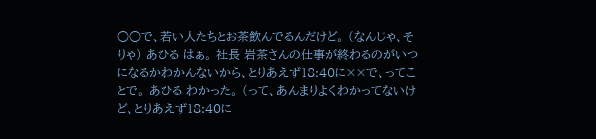○○で、若い人たちとお茶飲んでるんだけど。 (なんじゃ、そりゃ) あひる はぁ。 社長 岩茶さんの仕事が終わるのがいつになるかわかんないから、とりあえず18:40に××で、ってことで。 あひる わかった。 (って、あんまりよくわかってないけど、とりあえず18:40に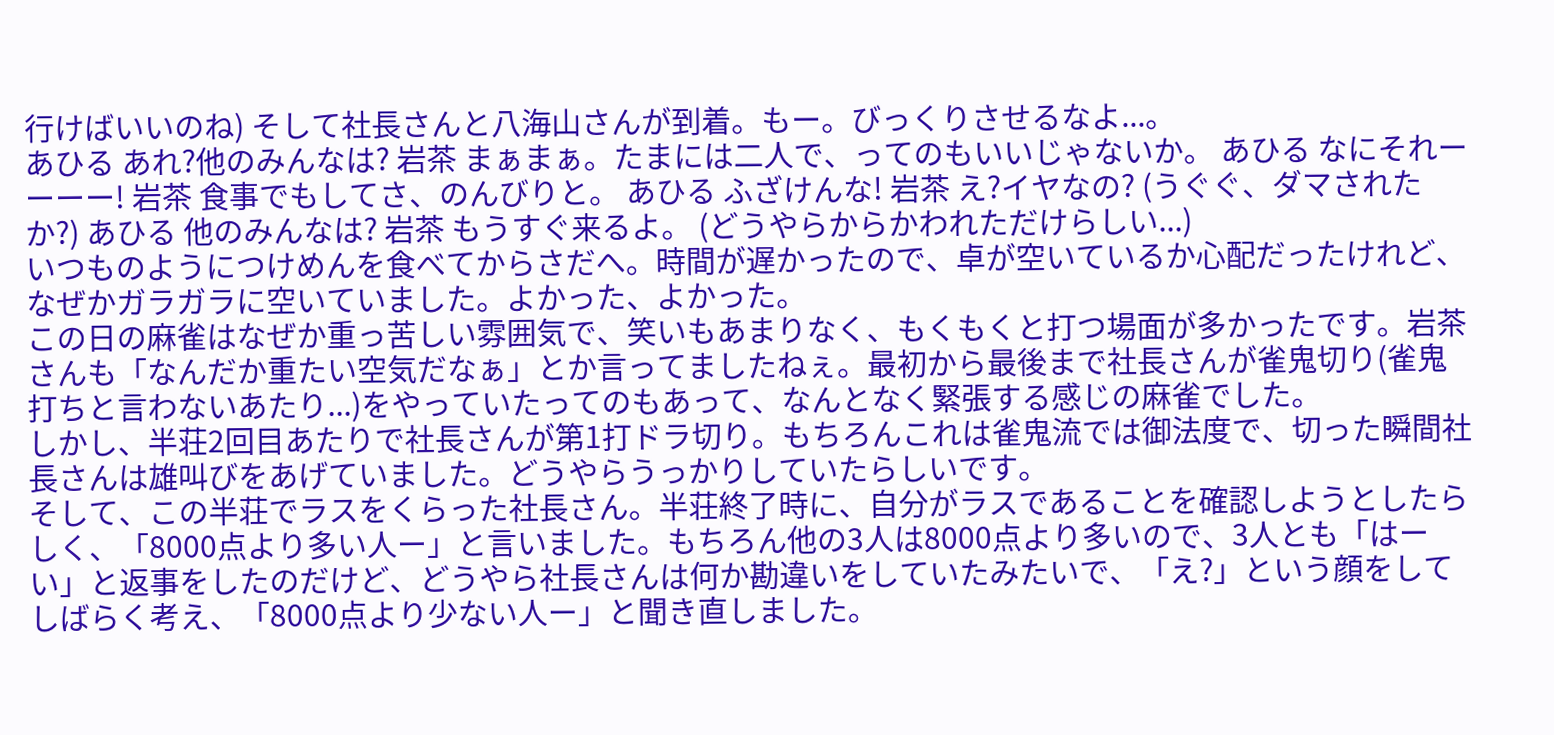行けばいいのね) そして社長さんと八海山さんが到着。もー。びっくりさせるなよ...。
あひる あれ?他のみんなは? 岩茶 まぁまぁ。たまには二人で、ってのもいいじゃないか。 あひる なにそれーーーー! 岩茶 食事でもしてさ、のんびりと。 あひる ふざけんな! 岩茶 え?イヤなの? (うぐぐ、ダマされたか?) あひる 他のみんなは? 岩茶 もうすぐ来るよ。 (どうやらからかわれただけらしい...)
いつものようにつけめんを食べてからさだへ。時間が遅かったので、卓が空いているか心配だったけれど、なぜかガラガラに空いていました。よかった、よかった。
この日の麻雀はなぜか重っ苦しい雰囲気で、笑いもあまりなく、もくもくと打つ場面が多かったです。岩茶さんも「なんだか重たい空気だなぁ」とか言ってましたねぇ。最初から最後まで社長さんが雀鬼切り(雀鬼打ちと言わないあたり...)をやっていたってのもあって、なんとなく緊張する感じの麻雀でした。
しかし、半荘2回目あたりで社長さんが第1打ドラ切り。もちろんこれは雀鬼流では御法度で、切った瞬間社長さんは雄叫びをあげていました。どうやらうっかりしていたらしいです。
そして、この半荘でラスをくらった社長さん。半荘終了時に、自分がラスであることを確認しようとしたらしく、「8000点より多い人ー」と言いました。もちろん他の3人は8000点より多いので、3人とも「はーい」と返事をしたのだけど、どうやら社長さんは何か勘違いをしていたみたいで、「え?」という顔をしてしばらく考え、「8000点より少ない人ー」と聞き直しました。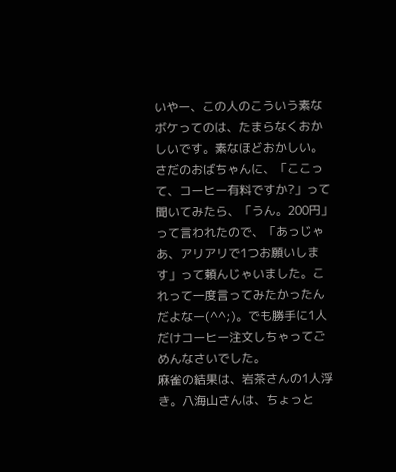いやー、この人のこういう素なボケってのは、たまらなくおかしいです。素なほどおかしい。
さだのおばちゃんに、「ここって、コーヒー有料ですか?」って聞いてみたら、「うん。200円」って言われたので、「あっじゃあ、アリアリで1つお願いします」って頼んじゃいました。これって一度言ってみたかったんだよなー(^^;)。でも勝手に1人だけコーヒー注文しちゃってごめんなさいでした。
麻雀の結果は、岩茶さんの1人浮き。八海山さんは、ちょっと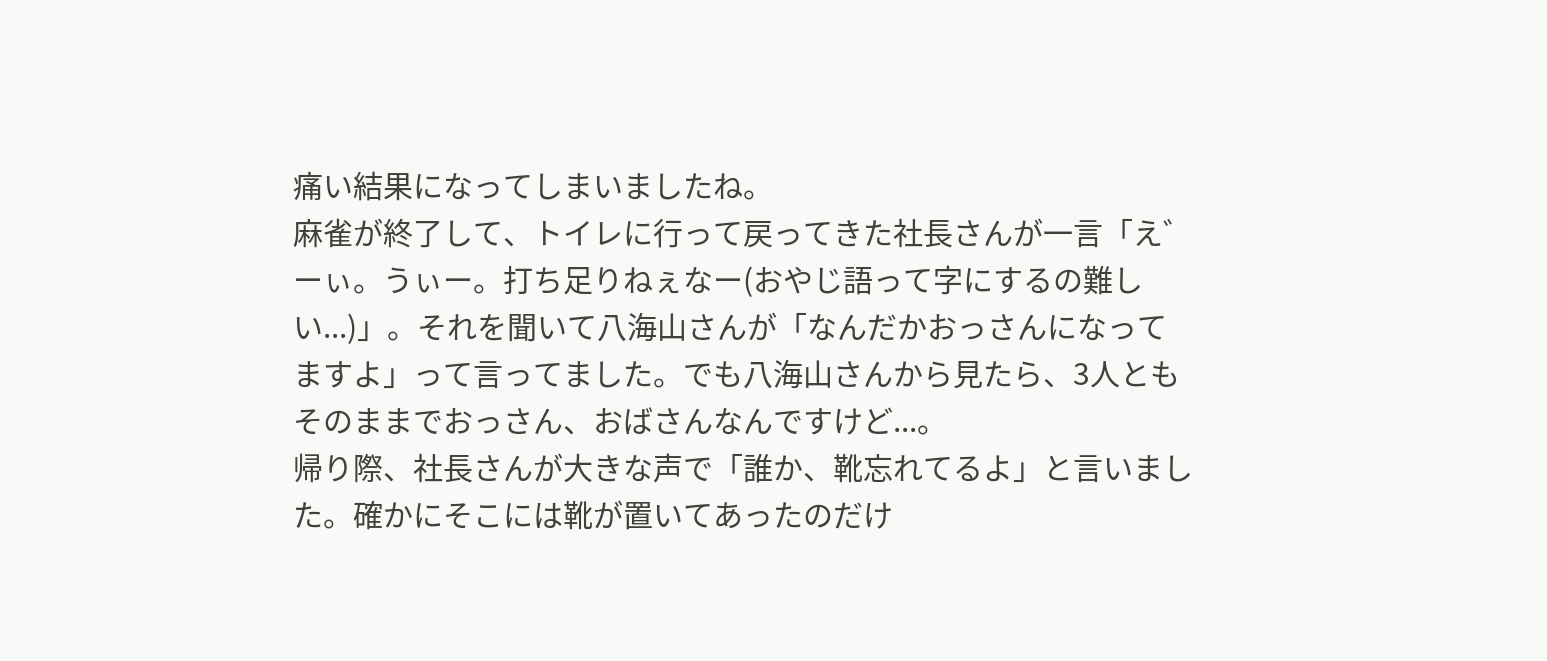痛い結果になってしまいましたね。
麻雀が終了して、トイレに行って戻ってきた社長さんが一言「え゛ーぃ。うぃー。打ち足りねぇなー(おやじ語って字にするの難しい...)」。それを聞いて八海山さんが「なんだかおっさんになってますよ」って言ってました。でも八海山さんから見たら、3人ともそのままでおっさん、おばさんなんですけど...。
帰り際、社長さんが大きな声で「誰か、靴忘れてるよ」と言いました。確かにそこには靴が置いてあったのだけ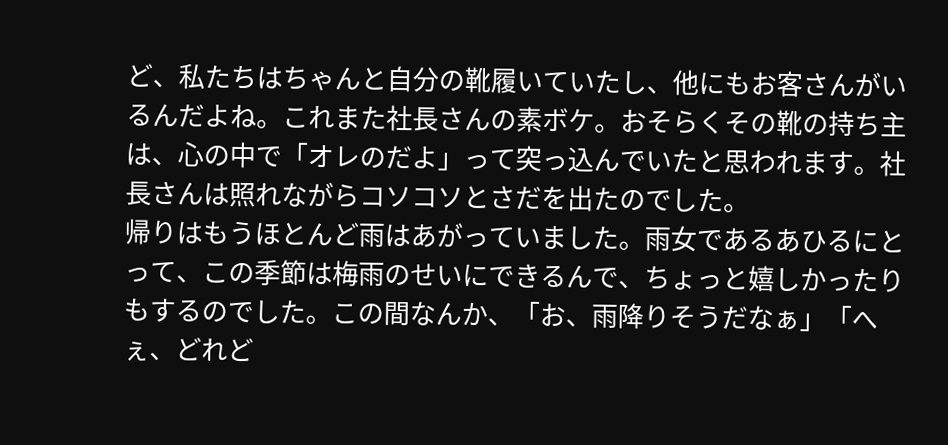ど、私たちはちゃんと自分の靴履いていたし、他にもお客さんがいるんだよね。これまた社長さんの素ボケ。おそらくその靴の持ち主は、心の中で「オレのだよ」って突っ込んでいたと思われます。社長さんは照れながらコソコソとさだを出たのでした。
帰りはもうほとんど雨はあがっていました。雨女であるあひるにとって、この季節は梅雨のせいにできるんで、ちょっと嬉しかったりもするのでした。この間なんか、「お、雨降りそうだなぁ」「へぇ、どれど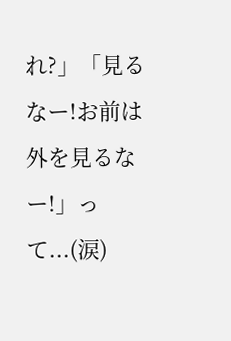れ?」「見るなー!お前は外を見るなー!」って...(涙)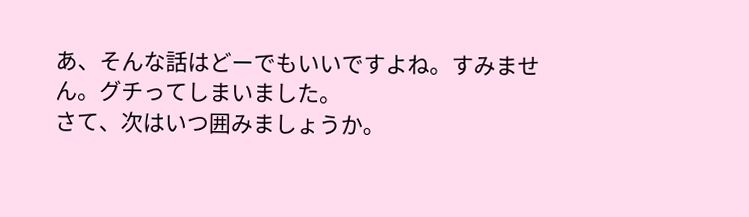あ、そんな話はどーでもいいですよね。すみません。グチってしまいました。
さて、次はいつ囲みましょうか。